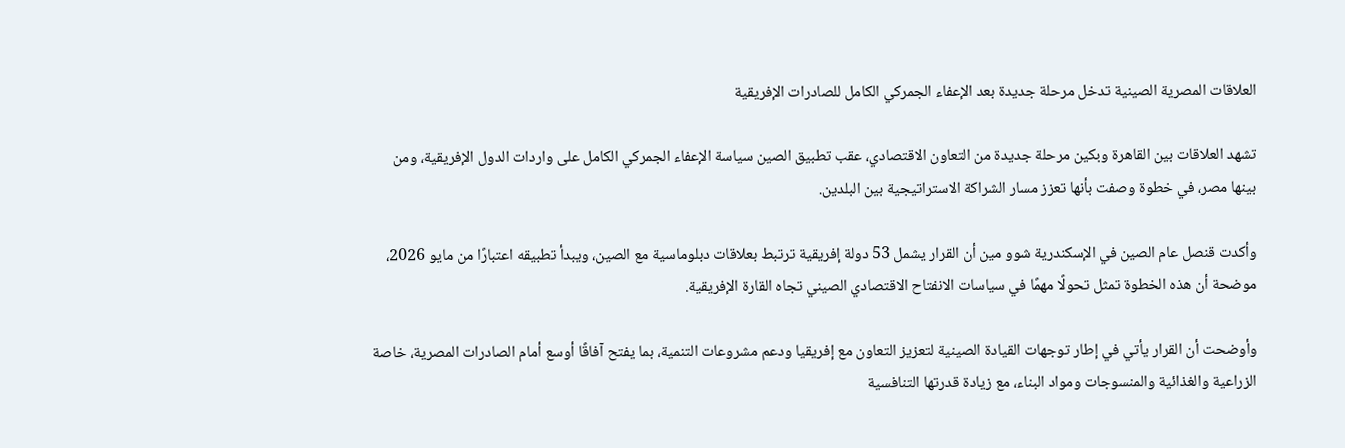العلاقات المصرية الصينية تدخل مرحلة جديدة بعد الإعفاء الجمركي الكامل للصادرات الإفريقية

تشهد العلاقات بين القاهرة وبكين مرحلة جديدة من التعاون الاقتصادي، عقب تطبيق الصين سياسة الإعفاء الجمركي الكامل على واردات الدول الإفريقية، ومن بينها مصر، في خطوة وصفت بأنها تعزز مسار الشراكة الاستراتيجية بين البلدين.

وأكدت قنصل عام الصين في الإسكندرية شوو مين أن القرار يشمل 53 دولة إفريقية ترتبط بعلاقات دبلوماسية مع الصين، ويبدأ تطبيقه اعتبارًا من مايو 2026، موضحة أن هذه الخطوة تمثل تحولًا مهمًا في سياسات الانفتاح الاقتصادي الصيني تجاه القارة الإفريقية.

وأوضحت أن القرار يأتي في إطار توجهات القيادة الصينية لتعزيز التعاون مع إفريقيا ودعم مشروعات التنمية، بما يفتح آفاقًا أوسع أمام الصادرات المصرية، خاصة الزراعية والغذائية والمنسوجات ومواد البناء، مع زيادة قدرتها التنافسية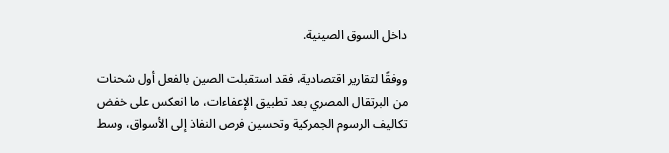داخل السوق الصينية.

ووفقًا لتقارير اقتصادية، فقد استقبلت الصين بالفعل أول شحنات من البرتقال المصري بعد تطبيق الإعفاءات، ما انعكس على خفض تكاليف الرسوم الجمركية وتحسين فرص النفاذ إلى الأسواق، وسط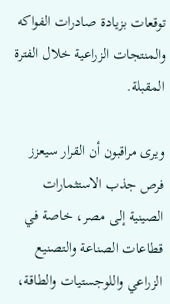توقعات بزيادة صادرات الفواكه والمنتجات الزراعية خلال الفترة المقبلة.

ويرى مراقبون أن القرار سيعزز فرص جذب الاستثمارات الصينية إلى مصر، خاصة في قطاعات الصناعة والتصنيع الزراعي واللوجستيات والطاقة،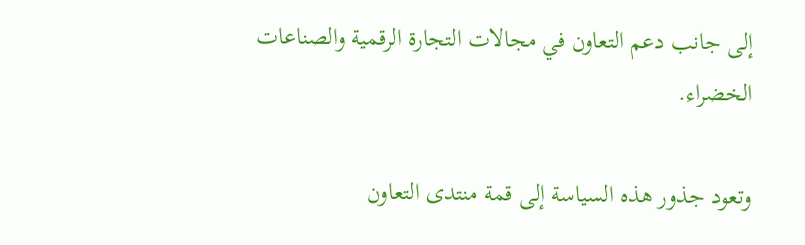إلى جانب دعم التعاون في مجالات التجارة الرقمية والصناعات الخضراء.

وتعود جذور هذه السياسة إلى قمة منتدى التعاون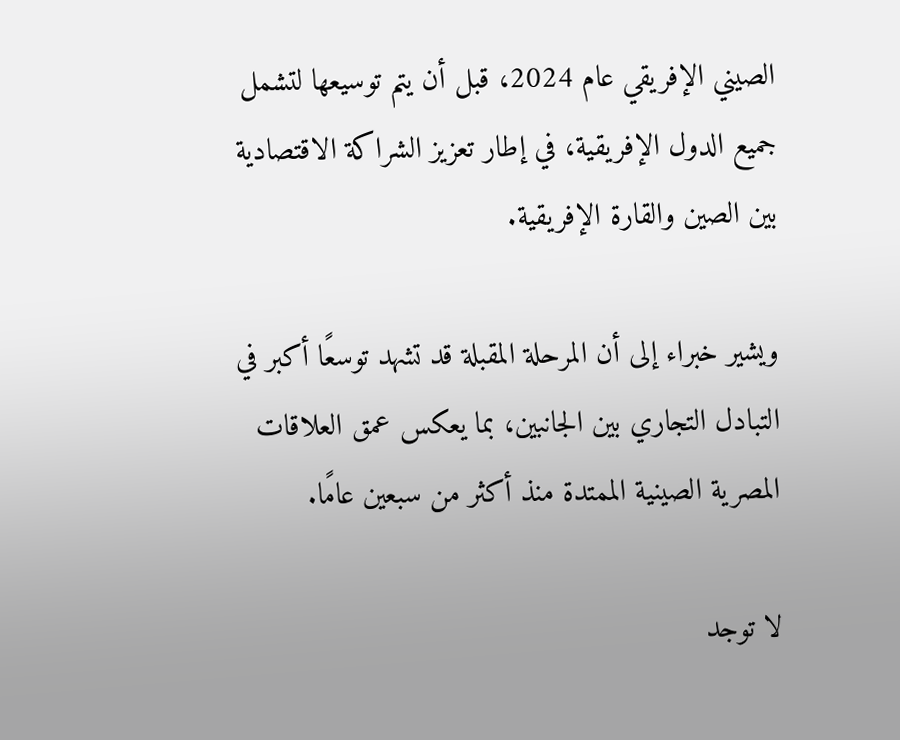الصيني الإفريقي عام 2024، قبل أن يتم توسيعها لتشمل جميع الدول الإفريقية، في إطار تعزيز الشراكة الاقتصادية بين الصين والقارة الإفريقية.

ويشير خبراء إلى أن المرحلة المقبلة قد تشهد توسعًا أكبر في التبادل التجاري بين الجانبين، بما يعكس عمق العلاقات المصرية الصينية الممتدة منذ أكثر من سبعين عامًا.

لا توجد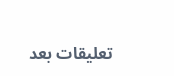تعليقات بعد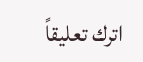اترك تعليقاً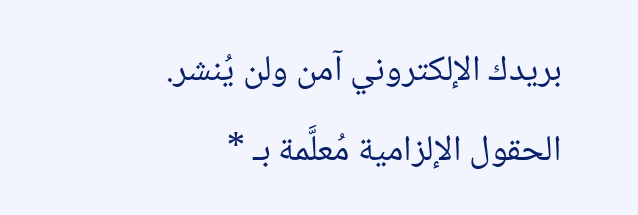بريدك الإلكتروني آمن ولن يُنشر. الحقول الإلزامية مُعلَّمة بـ *